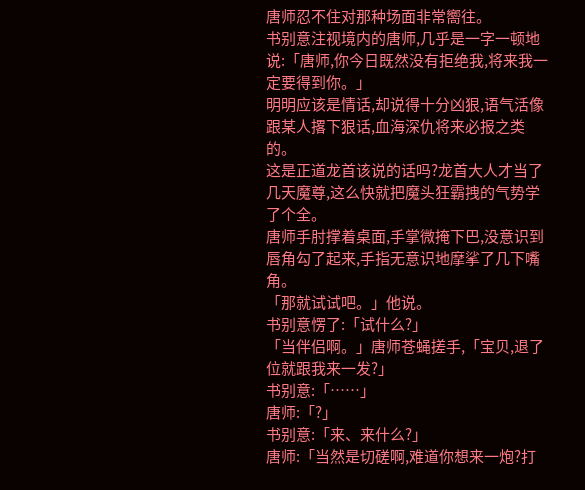唐师忍不住对那种场面非常嚮往。
书别意注视境内的唐师,几乎是一字一顿地说:「唐师,你今日既然没有拒绝我,将来我一定要得到你。」
明明应该是情话,却说得十分凶狠,语气活像跟某人撂下狠话,血海深仇将来必报之类的。
这是正道龙首该说的话吗?龙首大人才当了几天魔尊,这么快就把魔头狂霸拽的气势学了个全。
唐师手肘撑着桌面,手掌微掩下巴,没意识到唇角勾了起来,手指无意识地摩挲了几下嘴角。
「那就试试吧。」他说。
书别意愣了:「试什么?」
「当伴侣啊。」唐师苍蝇搓手,「宝贝,退了位就跟我来一发?」
书别意:「……」
唐师:「?」
书别意:「来、来什么?」
唐师:「当然是切磋啊,难道你想来一炮?打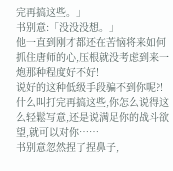完再搞这些。」
书别意:「没没没想。」
他一直到刚才都还在苦恼将来如何抓住唐师的心,压根就没考虑到来一炮那种程度好不好!
说好的这种低级手段骗不到你呢?!
什么叫打完再搞这些,你怎么说得这么轻鬆写意,还是说满足你的战斗欲望,就可以对你……
书别意忽然捏了捏鼻子,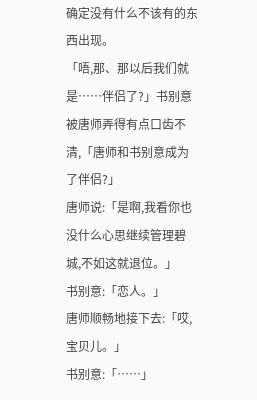确定没有什么不该有的东西出现。
「唔,那、那以后我们就是……伴侣了?」书别意被唐师弄得有点口齿不清,「唐师和书别意成为了伴侣?」
唐师说:「是啊,我看你也没什么心思继续管理碧城,不如这就退位。」
书别意:「恋人。」
唐师顺畅地接下去:「哎,宝贝儿。」
书别意:「……」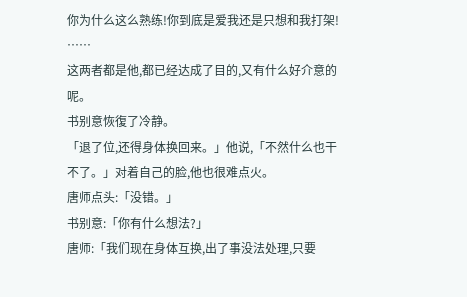你为什么这么熟练!你到底是爱我还是只想和我打架!
……
这两者都是他,都已经达成了目的,又有什么好介意的呢。
书别意恢復了冷静。
「退了位,还得身体换回来。」他说,「不然什么也干不了。」对着自己的脸,他也很难点火。
唐师点头:「没错。」
书别意:「你有什么想法?」
唐师:「我们现在身体互换,出了事没法处理,只要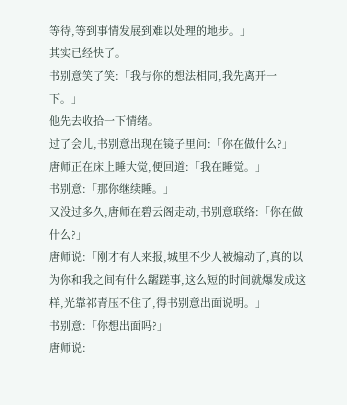等待,等到事情发展到难以处理的地步。」
其实已经快了。
书别意笑了笑:「我与你的想法相同,我先离开一下。」
他先去收拾一下情绪。
过了会儿,书别意出现在镜子里问:「你在做什么?」
唐师正在床上睡大觉,便回道:「我在睡觉。」
书别意:「那你继续睡。」
又没过多久,唐师在碧云阁走动,书别意联络:「你在做什么?」
唐师说:「刚才有人来报,城里不少人被煽动了,真的以为你和我之间有什么龌蹉事,这么短的时间就爆发成这样,光靠祁青压不住了,得书别意出面说明。」
书别意:「你想出面吗?」
唐师说: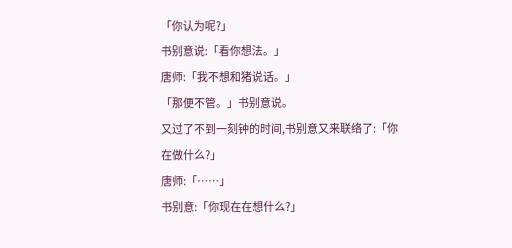「你认为呢?」
书别意说:「看你想法。」
唐师:「我不想和猪说话。」
「那便不管。」书别意说。
又过了不到一刻钟的时间,书别意又来联络了:「你在做什么?」
唐师:「……」
书别意:「你现在在想什么?」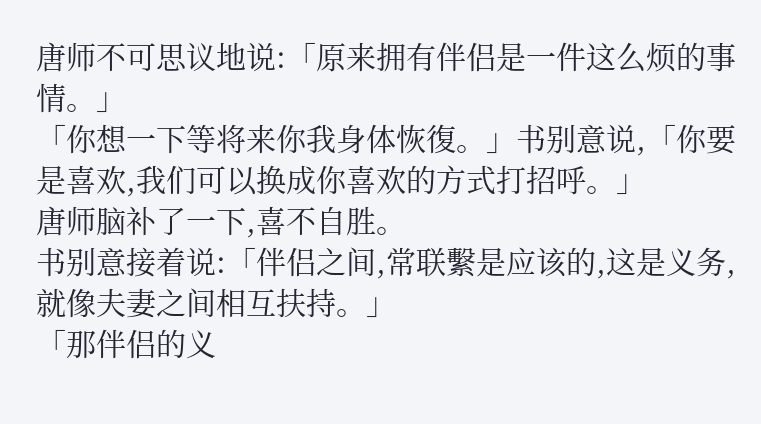唐师不可思议地说:「原来拥有伴侣是一件这么烦的事情。」
「你想一下等将来你我身体恢復。」书别意说,「你要是喜欢,我们可以换成你喜欢的方式打招呼。」
唐师脑补了一下,喜不自胜。
书别意接着说:「伴侣之间,常联繫是应该的,这是义务,就像夫妻之间相互扶持。」
「那伴侣的义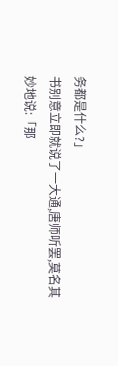务都是什么?」
书别意立即就说了一大通,唐师听罢,莫名其妙地说:「那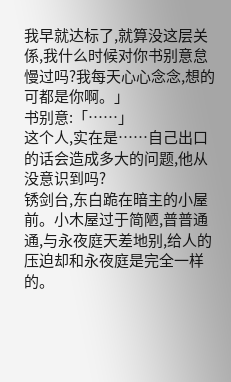我早就达标了,就算没这层关係,我什么时候对你书别意怠慢过吗?我每天心心念念,想的可都是你啊。」
书别意:「……」
这个人,实在是……自己出口的话会造成多大的问题,他从没意识到吗?
锈剑台,东白跪在暗主的小屋前。小木屋过于简陋,普普通通,与永夜庭天差地别,给人的压迫却和永夜庭是完全一样的。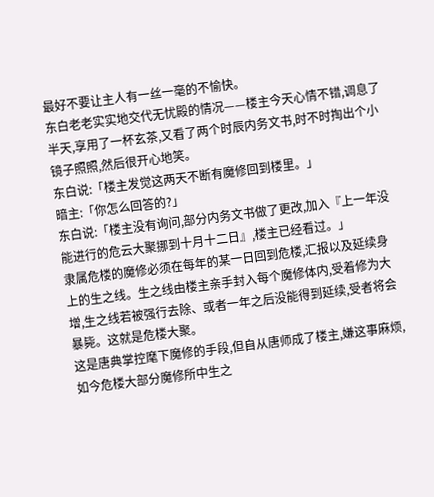最好不要让主人有一丝一毫的不愉快。
东白老老实实地交代无忧殿的情况——楼主今天心情不错,调息了半天,享用了一杯玄茶,又看了两个时辰内务文书,时不时掏出个小镜子照照,然后很开心地笑。
东白说:「楼主发觉这两天不断有魔修回到楼里。」
暗主:「你怎么回答的?」
东白说:「楼主没有询问,部分内务文书做了更改,加入『上一年没能进行的危云大聚挪到十月十二日』,楼主已经看过。」
隶属危楼的魔修必须在每年的某一日回到危楼,汇报以及延续身上的生之线。生之线由楼主亲手封入每个魔修体内,受着修为大增,生之线若被强行去除、或者一年之后没能得到延续,受者将会暴毙。这就是危楼大聚。
这是唐典掌控麾下魔修的手段,但自从唐师成了楼主,嫌这事麻烦,如今危楼大部分魔修所中生之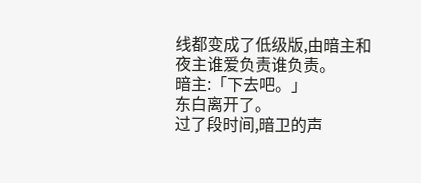线都变成了低级版,由暗主和夜主谁爱负责谁负责。
暗主:「下去吧。」
东白离开了。
过了段时间,暗卫的声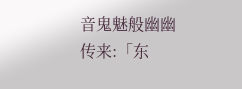音鬼魅般幽幽传来:「东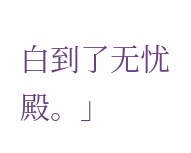白到了无忧殿。」